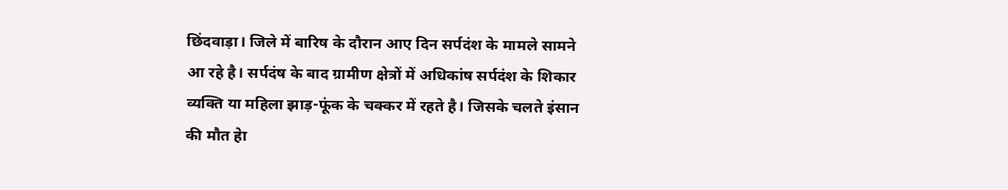छिंदवाड़ा। जिले में बारिष के दौरान आए दिन सर्पदंश के मामले सामने आ रहे है। सर्पदंष के बाद ग्रामीण क्षेत्रों में अधिकांष सर्पदंश के शिकार व्यक्ति या महिला झाड़-फूंक के चक्कर में रहते है। जिसके चलते इंसान की मौत हेा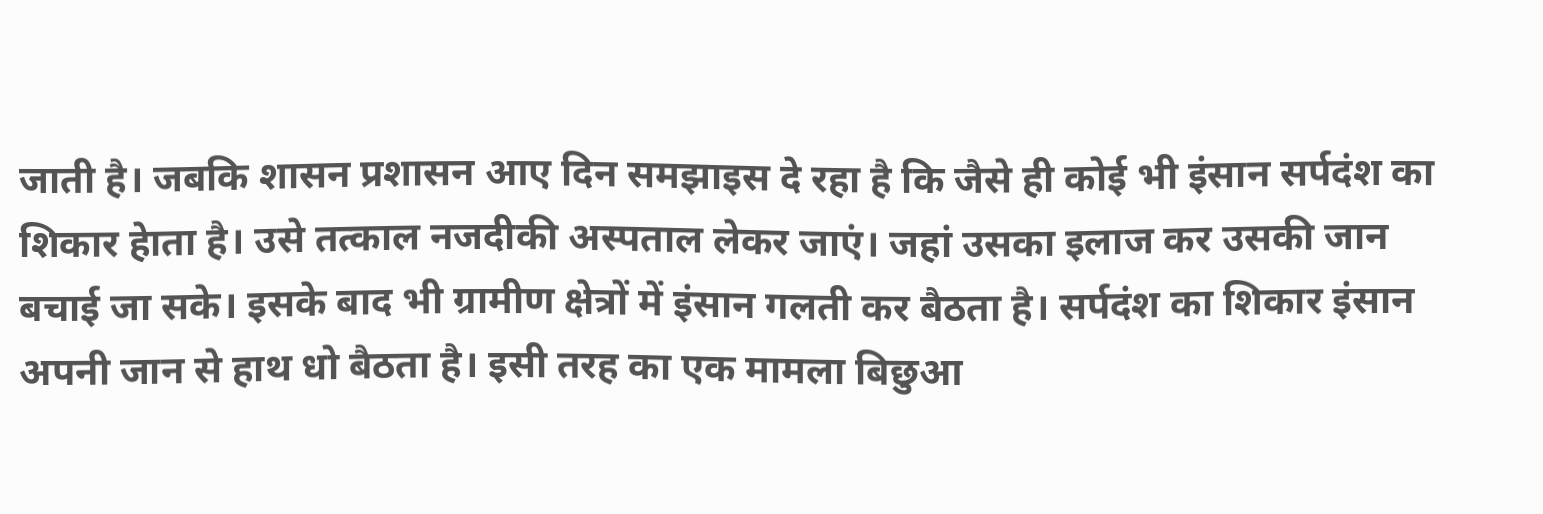जाती है। जबकि शासन प्रशासन आए दिन समझाइस दे रहा है कि जैसे ही कोई भी इंसान सर्पदंश का शिकार हेाता है। उसे तत्काल नजदीकी अस्पताल लेकर जाएं। जहां उसका इलाज कर उसकी जान बचाई जा सके। इसके बाद भी ग्रामीण क्षेत्रों में इंसान गलती कर बैठता है। सर्पदंश का शिकार इंसान अपनी जान से हाथ धो बैठता है। इसी तरह का एक मामला बिछुआ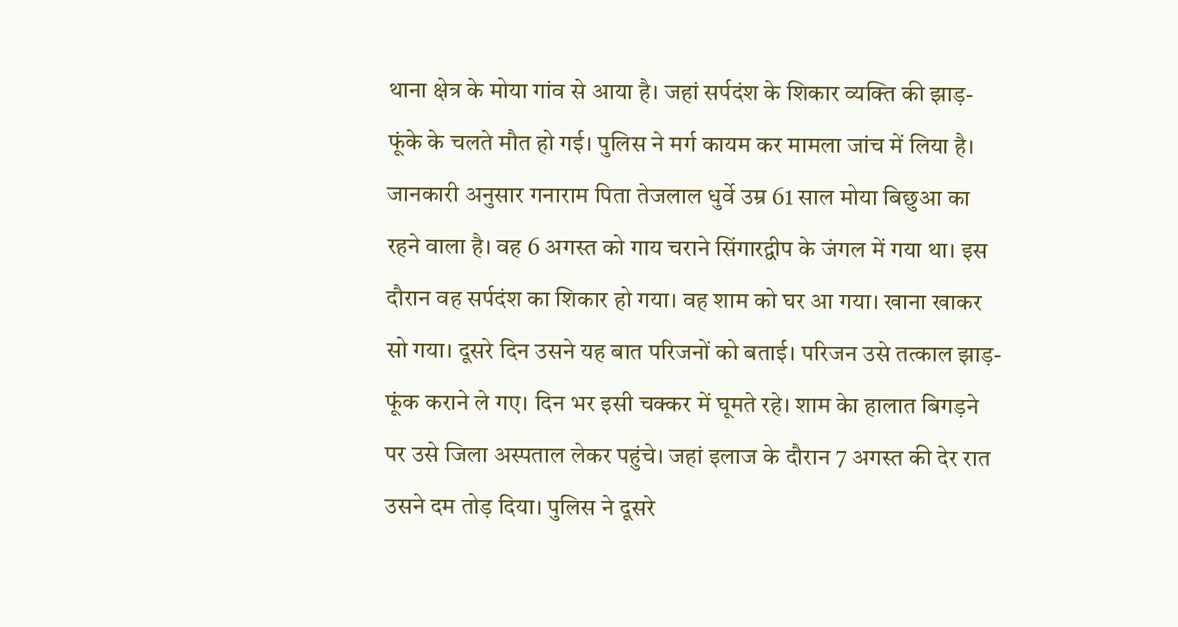थाना क्षेत्र के मोया गांव से आया है। जहां सर्पदंश के शिकार व्यक्ति की झाड़-फूंके के चलते मौत हो गई। पुलिस ने मर्ग कायम कर मामला जांच में लिया है।
जानकारी अनुसार गनाराम पिता तेजलाल धुर्वे उम्र 61 साल मोया बिछुआ का रहने वाला है। वह 6 अगस्त को गाय चराने सिंगारद्वीप के जंगल में गया था। इस दौरान वह सर्पदंश का शिकार हो गया। वह शाम को घर आ गया। खाना खाकर सो गया। दूसरे दिन उसने यह बात परिजनों को बताई। परिजन उसे तत्काल झाड़-फूंक कराने ले गए। दिन भर इसी चक्कर में घूमते रहे। शाम केा हालात बिगड़ने पर उसे जिला अस्पताल लेकर पहुंचे। जहां इलाज के दौरान 7 अगस्त की देर रात उसने दम तोड़ दिया। पुलिस ने दूसरे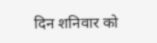दिन शनिवार को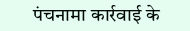पंचनामा कार्रवाई के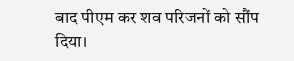बाद पीएम कर शव परिजनों को सौंप दिया।